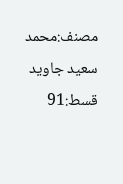مصنف:محمد سعید جاوید
قسط:91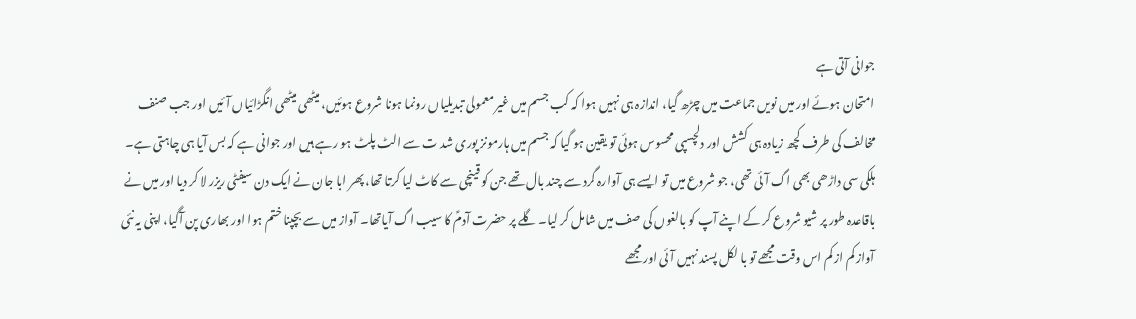جوانی آتی ہے
امتحان ہوئے اور میں نویں جماعت میں چڑھ گیا، اندازہ ہی نہیں ہوا کہ کب جسم میں غیر معمولی تبدیلیاں رونما ہونا شروع ہوئیں، میٹھی میٹھی انگڑائیاں آئیں اور جب صنف مخالف کی طرف کچھ زیادہ ہی کشش اور دلچسپی محسوس ہوئی تو یقین ہو گیا کہ جسم میں ہارمونز پوری شد ت سے الٹ پلٹ ہو رہے ہیں اور جوانی ہے کہ بس آیا ہی چاہتی ہے۔
ہلکی سی داڑھی بھی اگ آئی تھی، جو شروع میں تو ایسے ہی آوارہ گرد سے چند بال تھے جن کو قینچی سے کاٹ لیا کرتا تھا، پھر ابا جان نے ایک دن سیفٹی ریزر لا کر دیا اور میں نے باقاعدہ طور پر شیو شروع کر کے اپنے آپ کو بالغوں کی صف میں شامل کر لیا۔ گلے پر حضرت آدمؑ کا سیب اگ آیاتھا۔ آواز میں سے بچپنا ختم ہوا اور بھاری پن آگیا، اپنی یہ نئی آواز کم از کم اس وقت مجھے تو با لکل پسند نہیں آئی اور مجھے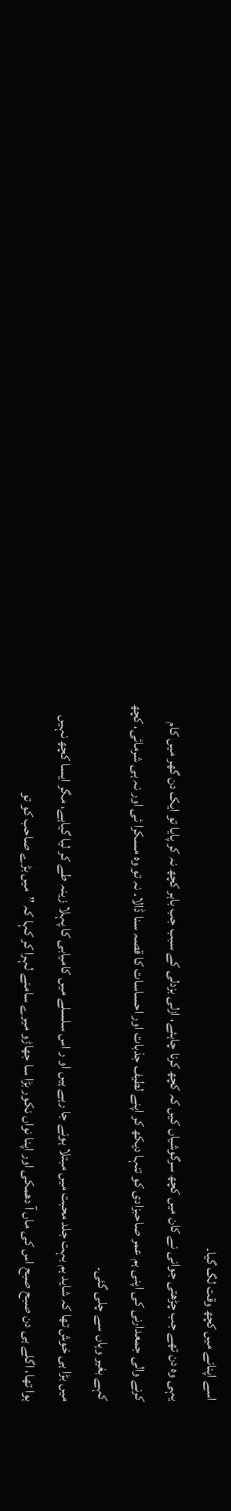اسے اپنانے میں کچھ وقت لگ گیا۔
یہی وہ دن تھے جب چڑھتی جوانی نے کان میں کچھ سرگوشیاں کیں کہ کچھ کرنا چاہئے، ازلی بزدلی کے سبب جب باہر کچھ نہ کر پایا تو ایک دن گھر میں کام کرنے والی جمعدارنی کی اپنی ہم عمر صاحبزادی کو تنہا دیکھ کر اپنے لطیف جذبات اور احساسات کا قصہ سنا ڈالا۔ نہ تو وہ مسکرا ئی اور نہ ہی شرمائی، کچھ کہے بغیر وہاں سے چلی گئی۔
میں بڑا ہی خوش تھا کہ شاید ہم بہت جلد محبت میں مبتلا ہونے جا رہے ہیں او ر اس سلسلے میں کامیابی کا پہلا زینہ طے کر لیا گیاہے، مگر ایسا کچھ نہیں ہوا تھا، اگلے ہی دن صبح صبح اس کی ماں آ دھمکی اور اپنا نواں نکور بڑا سا جھاڑو میرے سامنے لہرا کر کہا کہ ”میں بڑے صاحب کو تو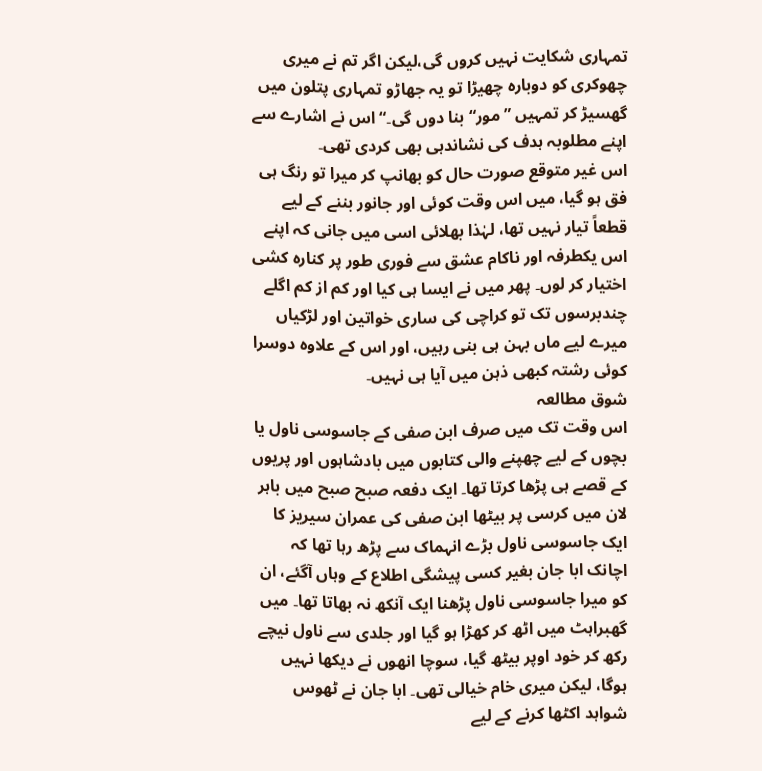تمہاری شکایت نہیں کروں گی،لیکن اگر تم نے میری چھوکری کو دوبارہ چھیڑا تو یہ جھاڑو تمہاری پتلون میں گھسیڑ کر تمہیں ”مور“ بنا دوں گی۔“ اس نے اشارے سے اپنے مطلوبہ ہدف کی نشاندہی بھی کردی تھی۔
اس غیر متوقع صورت حال کو بھانپ کر میرا تو رنگ ہی فق ہو گیا، میں اس وقت کوئی اور جانور بننے کے لیے قطعاً تیار نہیں تھا، لہٰذا بھلائی اسی میں جانی کہ اپنے اس یکطرفہ اور ناکام عشق سے فوری طور پر کنارہ کشی اختیار کر لوں۔ پھر میں نے ایسا ہی کیا اور کم از کم اگلے چندبرسوں تک تو کراچی کی ساری خواتین اور لڑکیاں میرے لیے ماں بہن ہی بنی رہیں، اور اس کے علاوہ دوسرا کوئی رشتہ کبھی ذہن میں آیا ہی نہیں۔
شوق مطالعہ
اس وقت تک میں صرف ابن صفی کے جاسوسی ناول یا بچوں کے لیے چھپنے والی کتابوں میں بادشاہوں اور پریوں کے قصے ہی پڑھا کرتا تھا۔ ایک دفعہ صبح صبح میں باہر لان میں کرسی پر بیٹھا ابن صفی کی عمران سیریز کا ایک جاسوسی ناول بڑے انہماک سے پڑھ رہا تھا کہ اچانک ابا جان بغیر کسی پیشگی اطلاع کے وہاں آگئے، ان کو میرا جاسوسی ناول پڑھنا ایک آنکھ نہ بھاتا تھا۔ میں گھبراہٹ میں اٹھ کر کھڑا ہو گیا اور جلدی سے ناول نیچے رکھ کر خود اوپر بیٹھ گیا، سوچا انھوں نے دیکھا نہیں ہوگا، لیکن میری خام خیالی تھی۔ ابا جان نے ٹھوس شواہد اکٹھا کرنے کے لیے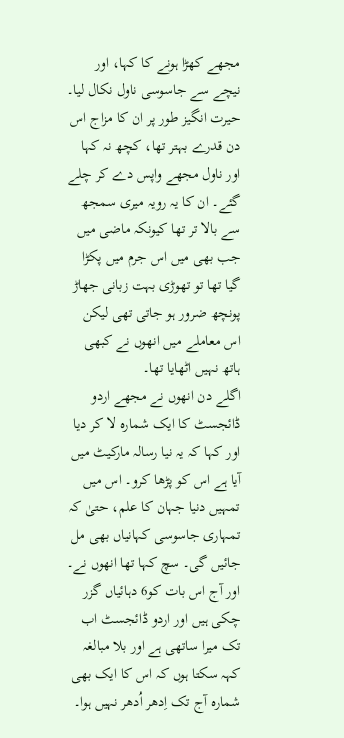مجھے کھڑا ہونے کا کہا، اور نیچے سے جاسوسی ناول نکال لیا۔ حیرت انگیز طور پر ان کا مزاج اس دن قدرے بہتر تھا، کچھ نہ کہا اور ناول مجھے واپس دے کر چلے گئے۔ ان کا یہ رویہ میری سمجھ سے بالا تر تھا کیونکہ ماضی میں جب بھی میں اس جرم میں پکڑا گیا تھا تو تھوڑی بہت زبانی جھاڑ پونچھ ضرور ہو جاتی تھی لیکن اس معاملے میں انھوں نے کبھی ہاتھ نہیں اٹھایا تھا۔
اگلے دن انھوں نے مجھے اردو ڈائجسٹ کا ایک شمارہ لا کر دیا اور کہا کہ یہ نیا رسالہ مارکیٹ میں آیا ہے اس کو پڑھا کرو۔ اس میں تمہیں دنیا جہان کا علم، حتیٰ کہ تمہاری جاسوسی کہانیاں بھی مل جائیں گی۔ سچ کہا تھا انھوں نے۔ اور آج اس بات کو6 دہائیاں گزر چکی ہیں اور اردو ڈائجسٹ اب تک میرا ساتھی ہے اور بلا مبالغہ کہہ سکتا ہوں کہ اس کا ایک بھی شمارہ آج تک اِدھر اُدھر نہیں ہوا۔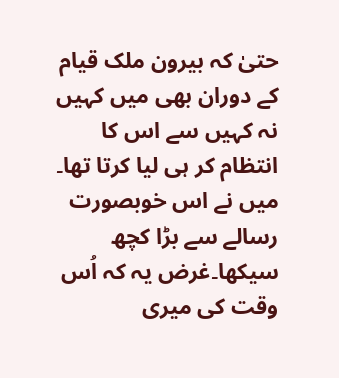حتیٰ کہ بیرون ملک قیام کے دوران بھی میں کہیں نہ کہیں سے اس کا انتظام کر ہی لیا کرتا تھا۔ میں نے اس خوبصورت رسالے سے بڑا کچھ سیکھا۔غرض یہ کہ اُس وقت کی میری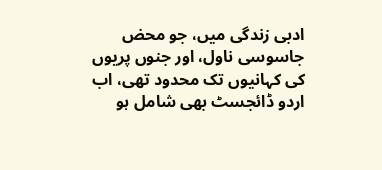ادبی زندگی میں، جو محض جاسوسی ناول، اور جنوں پریوں کی کہانیوں تک محدود تھی، اب اردو ڈائجسٹ بھی شامل ہو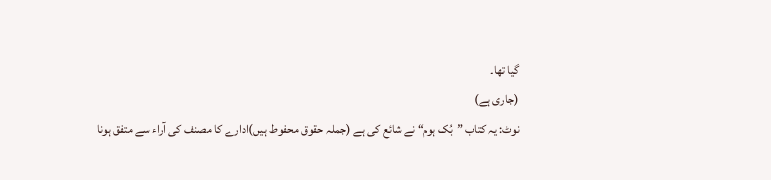گیا تھا۔
(جاری ہے)
نوٹ: یہ کتاب ”بُک ہوم“ نے شائع کی ہے (جملہ حقوق محفوط ہیں)ادارے کا مصنف کی آراء سے متفق ہونا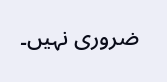ضروری نہیں۔